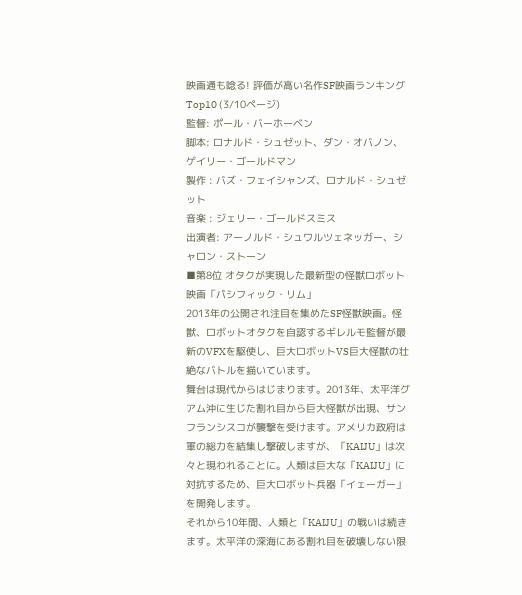映画通も唸る! 評価が高い名作SF映画ランキングTop10 (3/10ページ)
監督: ポール・バーホーベン
脚本: ロナルド・シュゼット、ダン・オバノン、ゲイリー・ゴールドマン
製作 : バズ・フェイシャンズ、ロナルド・シュゼット
音楽 : ジェリー・ゴールドスミス
出演者: アーノルド・シュワルツェネッガー、シャロン・ストーン
■第8位 オタクが実現した最新型の怪獣ロボット映画「パシフィック・リム」
2013年の公開され注目を集めたSF怪獣映画。怪獣、ロボットオタクを自認するギレルモ監督が最新のVFXを駆使し、巨大ロボットVS巨大怪獣の壮絶なバトルを描いています。
舞台は現代からはじまります。2013年、太平洋グアム沖に生じた割れ目から巨大怪獣が出現、サンフランシスコが襲撃を受けます。アメリカ政府は軍の総力を結集し撃破しますが、「KAIJU」は次々と現われることに。人類は巨大な「KAIJU」に対抗するため、巨大ロボット兵器「イェーガー」を開発します。
それから10年間、人類と「KAIJU」の戦いは続きます。太平洋の深海にある割れ目を破壊しない限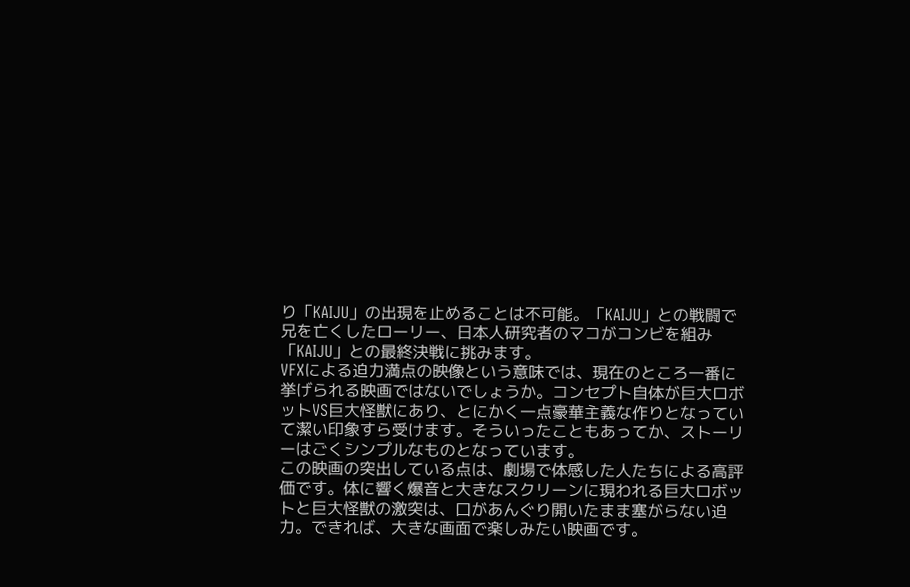り「KAIJU」の出現を止めることは不可能。「KAIJU」との戦闘で兄を亡くしたローリー、日本人研究者のマコがコンビを組み「KAIJU」との最終決戦に挑みます。
VFXによる迫力満点の映像という意味では、現在のところ一番に挙げられる映画ではないでしょうか。コンセプト自体が巨大ロボットVS巨大怪獣にあり、とにかく一点豪華主義な作りとなっていて潔い印象すら受けます。そういったこともあってか、ストーリーはごくシンプルなものとなっています。
この映画の突出している点は、劇場で体感した人たちによる高評価です。体に響く爆音と大きなスクリーンに現われる巨大ロボットと巨大怪獣の激突は、口があんぐり開いたまま塞がらない迫力。できれば、大きな画面で楽しみたい映画です。